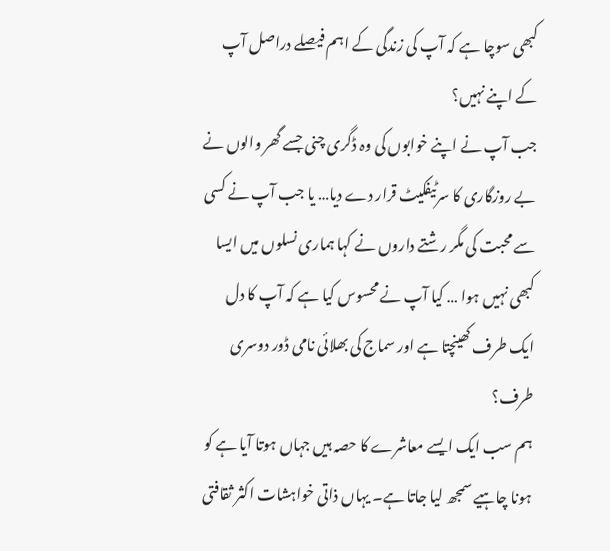کبھی سوچا ہے کہ آپ کی زندگی کے اہم فیصلے دراصل آپ کے اپنے نہیں؟
جب آپ نے اپنے خوابوں کی وہ ڈگری چنی جسے گھر والوں نے بے روزگاری کا سرٹیفکیٹ قرار دے دیا… یا جب آپ نے کسی سے محبت کی مگر رشتے داروں نے کہا ہماری نسلوں میں ایسا کبھی نہیں ہوا … کیا آپ نے محسوس کیا ہے کہ آپ کا دل ایک طرف کھینچتا ہے اور سماج کی بھلائی نامی ڈور دوسری طرف؟
ہم سب ایک ایسے معاشرے کا حصہ ہیں جہاں ہوتا آیا ہے کو ہونا چاہیے سمجھ لیا جاتا ہے۔ یہاں ذاتی خواہشات اکثر ثقافتی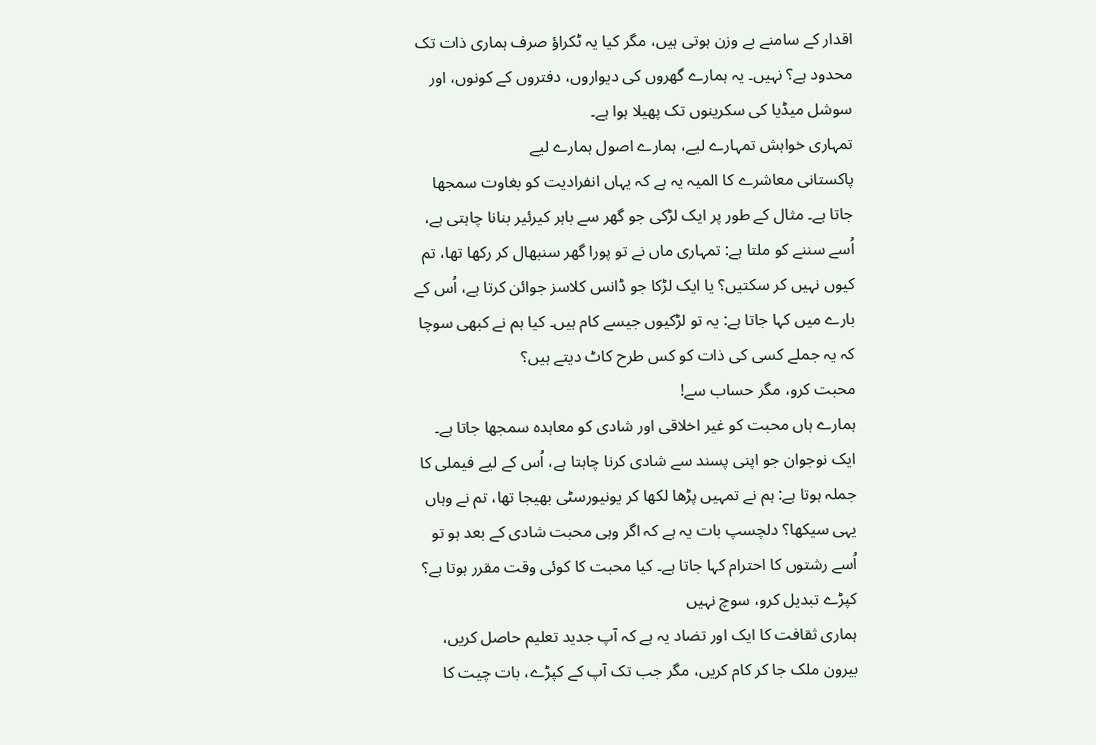اقدار کے سامنے بے وزن ہوتی ہیں، مگر کیا یہ ٹکراؤ صرف ہماری ذات تک محدود ہے؟ نہیں۔ یہ ہمارے گھروں کی دیواروں، دفتروں کے کونوں، اور سوشل میڈیا کی سکرینوں تک پھیلا ہوا ہے۔
تمہاری خواہش تمہارے لیے، ہمارے اصول ہمارے لیے
پاکستانی معاشرے کا المیہ یہ ہے کہ یہاں انفرادیت کو بغاوت سمجھا جاتا ہے۔ مثال کے طور پر ایک لڑکی جو گھر سے باہر کیرئیر بنانا چاہتی ہے، اُسے سننے کو ملتا ہے: تمہاری ماں نے تو پورا گھر سنبھال کر رکھا تھا، تم کیوں نہیں کر سکتیں؟ یا ایک لڑکا جو ڈانس کلاسز جوائن کرتا ہے، اُس کے بارے میں کہا جاتا ہے: یہ تو لڑکیوں جیسے کام ہیں۔ کیا ہم نے کبھی سوچا کہ یہ جملے کسی کی ذات کو کس طرح کاٹ دیتے ہیں؟
محبت کرو، مگر حساب سے!
ہمارے ہاں محبت کو غیر اخلاقی اور شادی کو معاہدہ سمجھا جاتا ہے۔ ایک نوجوان جو اپنی پسند سے شادی کرنا چاہتا ہے، اُس کے لیے فیملی کا جملہ ہوتا ہے: ہم نے تمہیں پڑھا لکھا کر یونیورسٹی بھیجا تھا، تم نے وہاں یہی سیکھا؟ دلچسپ بات یہ ہے کہ اگر وہی محبت شادی کے بعد ہو تو اُسے رشتوں کا احترام کہا جاتا ہے۔ کیا محبت کا کوئی وقت مقرر ہوتا ہے؟
کپڑے تبدیل کرو، سوچ نہیں
ہماری ثقافت کا ایک اور تضاد یہ ہے کہ آپ جدید تعلیم حاصل کریں، بیرون ملک جا کر کام کریں، مگر جب تک آپ کے کپڑے، بات چیت کا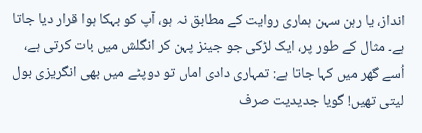انداز، یا رہن سہن ہماری روایت کے مطابق نہ ہو، آپ کو بہکا ہوا قرار دیا جاتا ہے۔ مثال کے طور پر، ایک لڑکی جو جینز پہن کر انگلش میں بات کرتی ہے، اُسے گھر میں کہا جاتا ہے: تمہاری دادی اماں تو دوپٹے میں بھی انگریزی بول لیتی تھیں! گویا جدیدیت صرف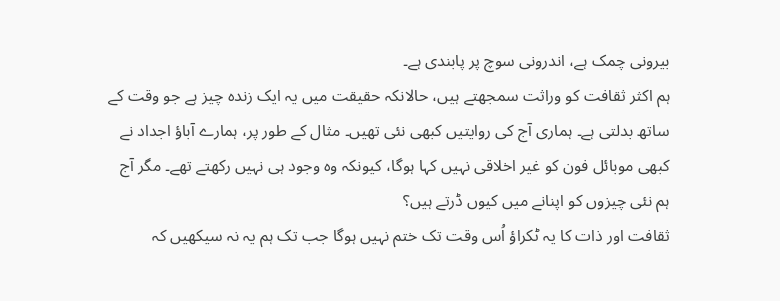بیرونی چمک ہے، اندرونی سوچ پر پابندی ہے۔
ہم اکثر ثقافت کو وراثت سمجھتے ہیں، حالانکہ حقیقت میں یہ ایک زندہ چیز ہے جو وقت کے ساتھ بدلتی ہے۔ ہماری آج کی روایتیں کبھی نئی تھیں۔ مثال کے طور پر، ہمارے آباؤ اجداد نے کبھی موبائل فون کو غیر اخلاقی نہیں کہا ہوگا، کیونکہ وہ وجود ہی نہیں رکھتے تھے۔ مگر آج ہم نئی چیزوں کو اپنانے میں کیوں ڈرتے ہیں؟
ثقافت اور ذات کا یہ ٹکراؤ اُس وقت تک ختم نہیں ہوگا جب تک ہم یہ نہ سیکھیں کہ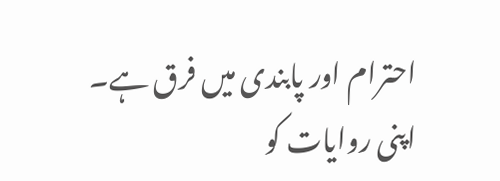احترام اور پابندی میں فرق ہے۔ اپنی روایات کو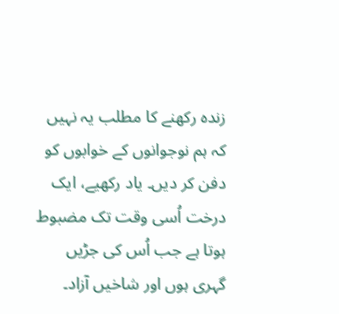زندہ رکھنے کا مطلب یہ نہیں کہ ہم نوجوانوں کے خوابوں کو دفن کر دیں۔ یاد رکھیے، ایک درخت اُسی وقت تک مضبوط ہوتا ہے جب اُس کی جڑیں گہری ہوں اور شاخیں آزاد۔